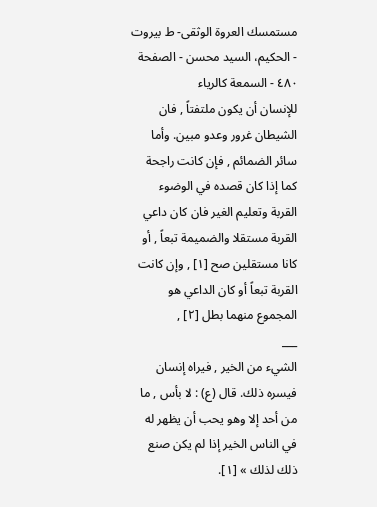مستمسك العروة الوثقى- ط بیروت - الحكيم، السيد محسن - الصفحة ٤٨٠ - السمعة كالرياء
للإنسان أن يكون ملتفتاً , فان الشيطان غرور وعدو مبين. وأما سائر الضمائم , فإن كانت راجحة كما إذا كان قصده في الوضوء القربة وتعليم الغير فان كان داعي القربة مستقلا والضميمة تبعاً , أو كانا مستقلين صح [١] , وإن كانت القربة تبعاً أو كان الداعي هو المجموع منهما بطل [٢] ,
___
الشيء من الخير , فيراه إنسان فيسره ذلك. قال (ع) : لا بأس , ما من أحد إلا وهو يحب أن يظهر له في الناس الخير إذا لم يكن صنع ذلك لذلك » [١].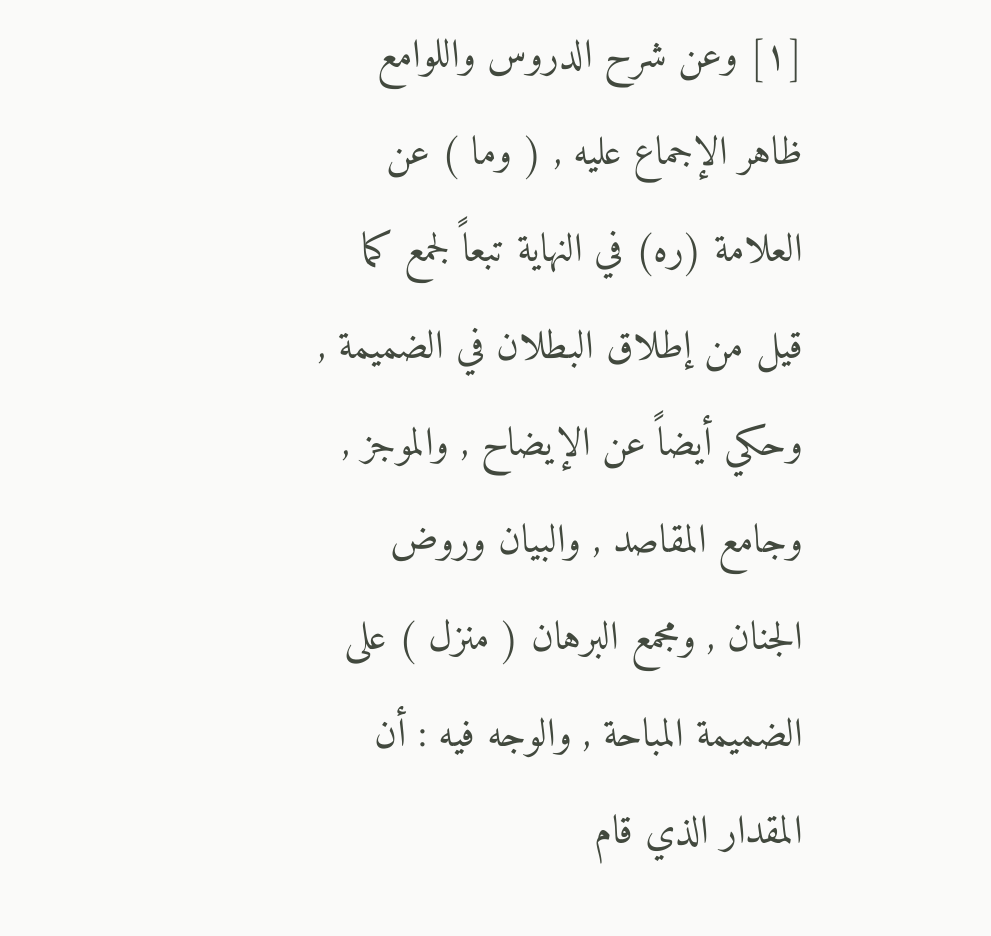[١] وعن شرح الدروس واللوامع ظاهر الإجماع عليه , ( وما ) عن العلامة (ره) في النهاية تبعاً لجمع كما قيل من إطلاق البطلان في الضميمة , وحكي أيضاً عن الإيضاح , والموجز , وجامع المقاصد , والبيان وروض الجنان , ومجمع البرهان ( منزل ) على الضميمة المباحة , والوجه فيه : أن المقدار الذي قام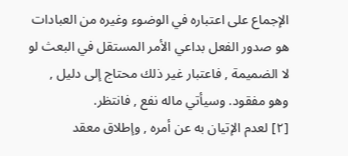الإجماع على اعتباره في الوضوء وغيره من العبادات هو صدور الفعل بداعي الأمر المستقل في البعث لو لا الضميمة , فاعتبار غير ذلك محتاج إلى دليل , وهو مفقود. وسيأتي ماله نفع , فانتظر.
[٢] لعدم الإتيان به عن أمره , وإطلاق معقد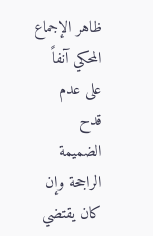ظاهر الإجماع المحكي آنفاً على عدم قدح الضميمة الراجحة وإن كان يقتضي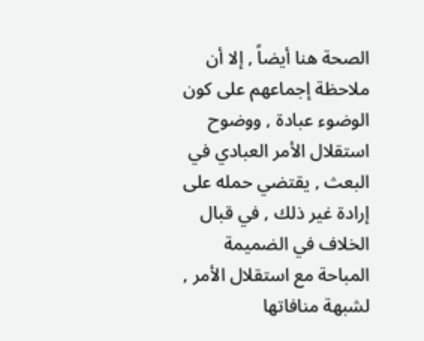الصحة هنا أيضاً , إلا أن ملاحظة إجماعهم على كون الوضوء عبادة , ووضوح استقلال الأمر العبادي في البعث , يقتضي حمله على إرادة غير ذلك , في قبال الخلاف في الضميمة المباحة مع استقلال الأمر , لشبهة منافاتها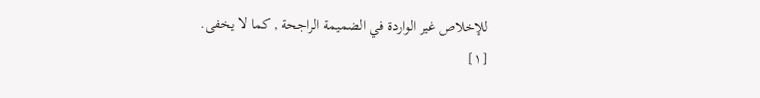للإخلاص غير الواردة في الضميمة الراجحة , كما لا يخفى.
[١]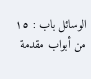الوسائل باب : ١٥ من أبواب مقدمة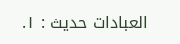العبادات حديث : ١.